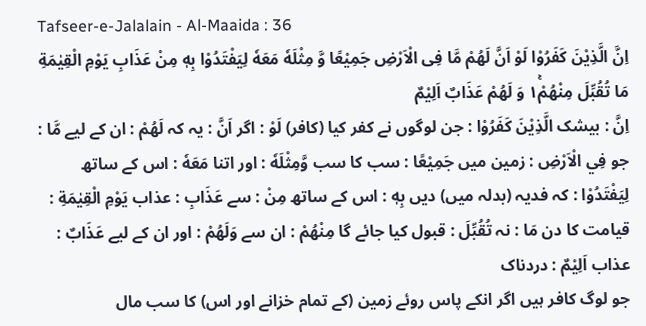Tafseer-e-Jalalain - Al-Maaida : 36
اِنَّ الَّذِیْنَ كَفَرُوْا لَوْ اَنَّ لَهُمْ مَّا فِی الْاَرْضِ جَمِیْعًا وَّ مِثْلَهٗ مَعَهٗ لِیَفْتَدُوْا بِهٖ مِنْ عَذَابِ یَوْمِ الْقِیٰمَةِ مَا تُقُبِّلَ مِنْهُمْ١ۚ وَ لَهُمْ عَذَابٌ اَلِیْمٌ
اِنَّ : بیشک الَّذِيْنَ كَفَرُوْا : جن لوگوں نے کفر کیا (کافر) لَوْ : اگر اَنَّ : یہ کہ لَهُمْ : ان کے لیے مَّا : جو فِي الْاَرْضِ : زمین میں جَمِيْعًا : سب کا سب وَّمِثْلَهٗ : اور اتنا مَعَهٗ : اس کے ساتھ لِيَفْتَدُوْا : کہ فدیہ (بدلہ میں) دیں بِهٖ : اس کے ساتھ مِنْ : سے عَذَابِ : عذاب يَوْمِ الْقِيٰمَةِ : قیامت کا دن مَا : نہ تُقُبِّلَ : قبول کیا جائے گا مِنْهُمْ : ان سے وَلَهُمْ : اور ان کے لیے عَذَابٌ : عذاب اَلِيْمٌ : دردناک
جو لوگ کافر ہیں اگر انکے پاس روئے زمین (کے تمام خزانے اور اس) کا سب مال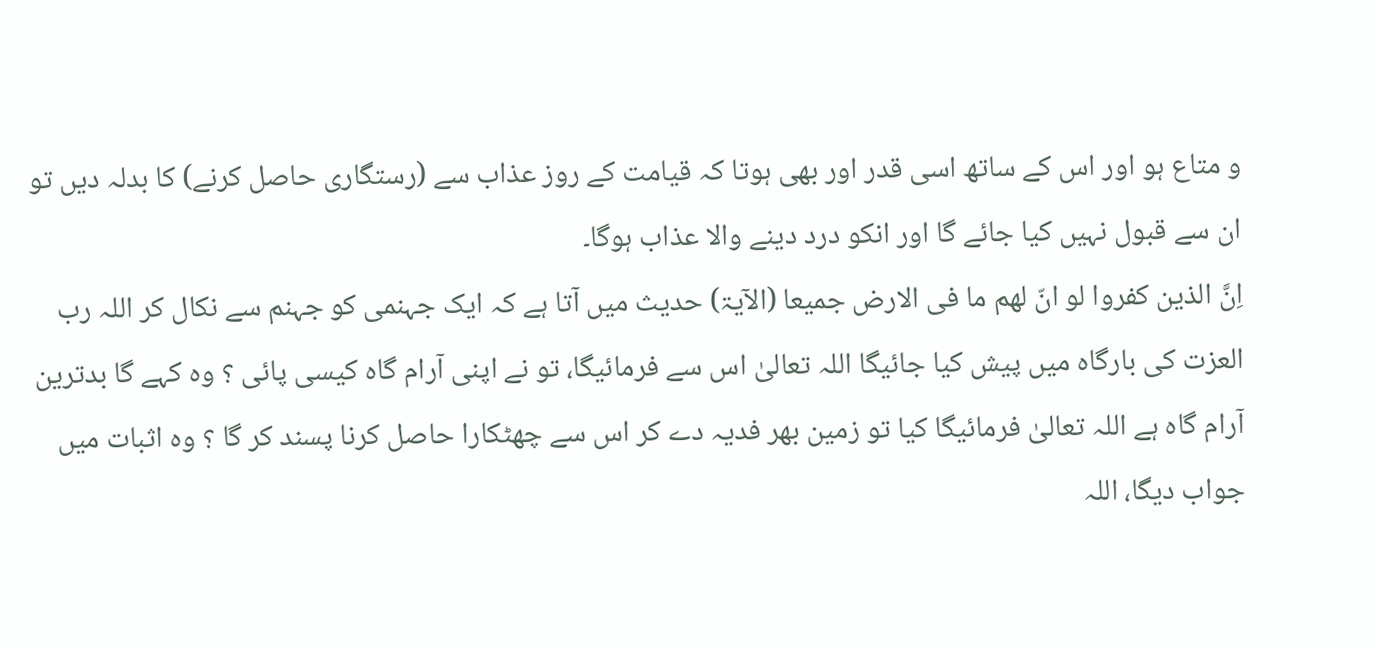و متاع ہو اور اس کے ساتھ اسی قدر اور بھی ہوتا کہ قیامت کے روز عذاب سے (رستگاری حاصل کرنے) کا بدلہ دیں تو ان سے قبول نہیں کیا جائے گا اور انکو درد دینے والا عذاب ہوگا۔
اِنَّ الذین کفروا لو انّ لھم ما فی الارض جمیعا (الآیۃ) حدیث میں آتا ہے کہ ایک جہنمی کو جہنم سے نکال کر اللہ رب العزت کی بارگاہ میں پیش کیا جائیگا اللہ تعالیٰ اس سے فرمائیگا، تو نے اپنی آرام گاہ کیسی پائی ؟ وہ کہے گا بدترین آرام گاہ ہے اللہ تعالیٰ فرمائیگا کیا تو زمین بھر فدیہ دے کر اس سے چھٹکارا حاصل کرنا پسند کر گا ؟ وہ اثبات میں جواب دیگا، اللہ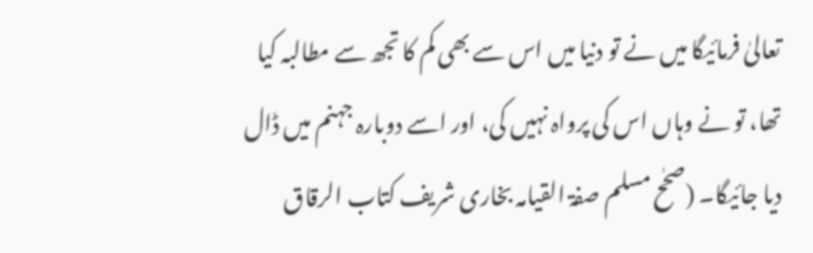تعالیٰ فرمائیگا میں نے تو دنیا میں اس سے بھی کم کا تجھ سے مطالبہ کیا تھا، تو نے وہاں اس کی پرواہ نہیں کی، اور اسے دوبارہ جہنم میں ڈال دیا جائیگا۔ (صحٰح مسلم صفۃ القیامہ بخاری شریف کتاب الرقاق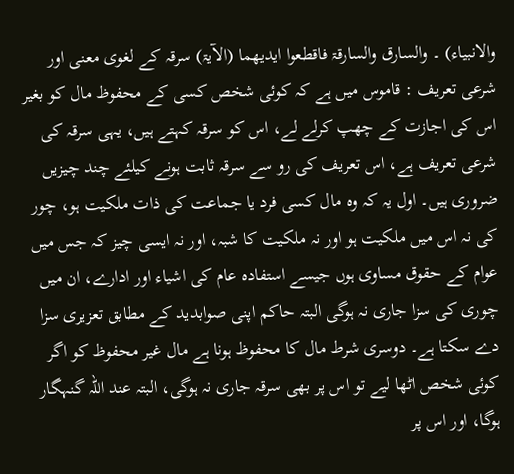والانبیاء) ۔ والسارق والسارقۃ فاقطعوا ایدیھما (الآیۃ) سرقہ کے لغوی معنی اور شرعی تعریف : قاموس میں ہے کہ کوئی شخص کسی کے محفوظ مال کو بغیر اس کی اجازت کے چھپ کرلے لے، اس کو سرقہ کہتے ہیں، یہی سرقہ کی شرعی تعریف ہے، اس تعریف کی رو سے سرقہ ثابت ہونے کیلئے چند چیزیں ضروری ہیں۔ اول یہ کہ وہ مال کسی فرد یا جماعت کی ذات ملکیت ہو، چور کی نہ اس میں ملکیت ہو اور نہ ملکیت کا شبہ، اور نہ ایسی چیز کہ جس میں عوام کے حقوق مساوی ہوں جیسے استفادہ عام کی اشیاء اور ادارے، ان میں چوری کی سزا جاری نہ ہوگی البتہ حاکم اپنی صوابدید کے مطابق تعزیری سزا دے سکتا ہے۔ دوسری شرط مال کا محفوظ ہونا ہے مال غیر محفوظ کو اگر کوئی شخص اٹھا لیے تو اس پر بھی سرقہ جاری نہ ہوگی، البتہ عند اللہ گنہگار ہوگا، اور اس پر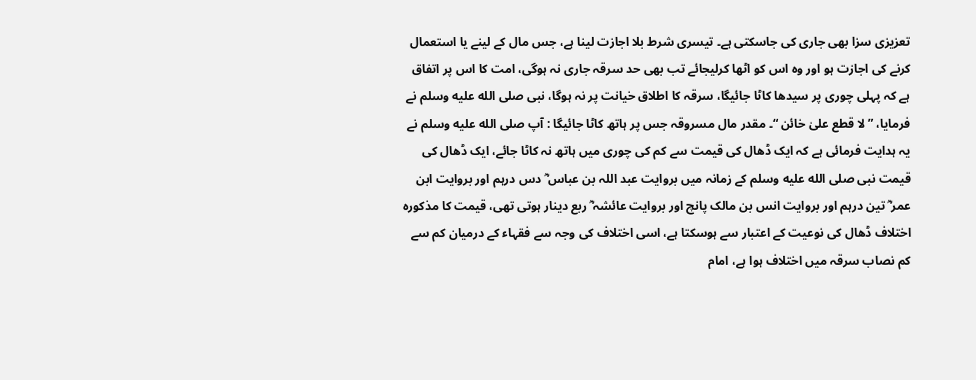تعزیزی سزا بھی جاری کی جاسکتی ہے۔ تیسری شرط بلا اجازت لینا ہے، جس مال کے لینے یا استعمال کرنے کی اجازت ہو اور وہ اس کو اٹھا کرلیجائے تب بھی حد سرقہ جاری نہ ہوگی، امت کا اس پر اتفاق ہے کہ پہلی چوری پر سیدھا کاٹا جائیگا، سرقہ کا اطلاق خیانت پر نہ ہوگا، نبی صلى الله عليه وسلم نے فرمایا، ” لا قطع علیٰ خائن “۔ مقدر مال مسروقہ جس پر ہاتھ کاٹا جائیگا : آپ صلى الله عليه وسلم نے یہ ہدایت فرمائی ہے کہ ایک ڈھال کی قیمت سے کم کی چوری میں ہاتھ نہ کاٹا جائے، ایک ڈھال کی قیمت نبی صلى الله عليه وسلم کے زمانہ میں بروایت عبد اللہ بن عباس ؓ دس درہم اور بروایت ابن عمر ؓ تین درہم اور بروایت انس بن مالک پانچ اور بروایت عائشہ ؓ ربع دینار ہوتی تھی، قیمت کا مذکورہ اختلاف ڈھال کی نوعیت کے اعتبار سے ہوسکتا ہے، اسی اختلاف کی وجہ سے فقہاء کے درمیان کم سے کم نصاب سرقہ میں اختلاف ہوا ہے، امام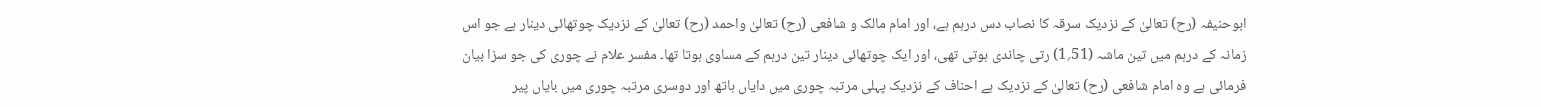ابوحنیفہ (رح) تعالیٰ کے نزدیک سرقہ کا نصاب دس درہم ہے، اور امام مالک و شافعی (رح) تعالیٰ واحمد (رح) تعالیٰ کے نزدیک چوتھائی دینار ہے جو اس زمانہ کے درہم میں تین ماشہ (51؍1) رتی چاندی ہوتی تھی، اور ایک چوتھائی دینار تین درہم کے مساوی ہوتا تھا۔ مفسر علام نے چوری کی جو سزا بیان فرمائی ہے وہ امام شافعی (رح) تعالیٰ کے نزدیک ہے احناف کے نزدیک پہلی مرتبہ چوری میں دایاں ہاتھ اور دوسری مرتبہ چوری میں بایاں پیر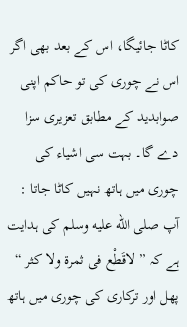کاٹا جائیگا، اس کے بعد بھی اگر اس نے چوری کی تو حاکم اپنی صوابدید کے مطابق تعزیری سزا دے گا۔ بہت سی اشیاء کی چوری میں ہاتھ نہیں کاٹا جاتا : آپ صلى الله عليه وسلم کی ہدایت ہے کہ ” لاقَطْع فی ثمرۃ ولا کثر “ پھل اور ترکاری کی چوری میں ہاتھ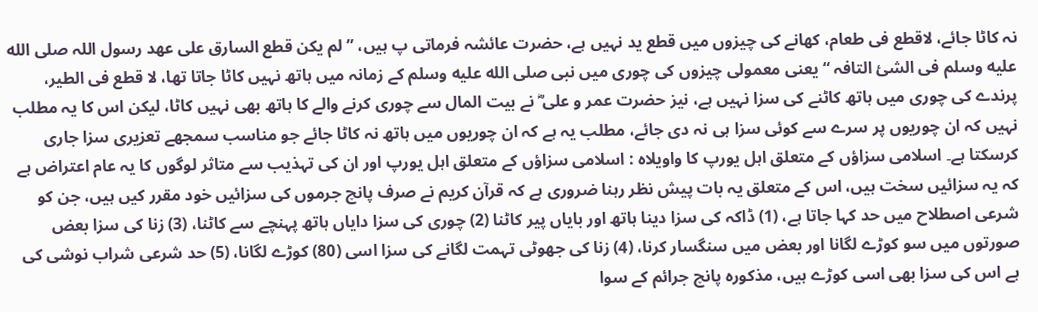نہ کاٹا جائے، لاقطع فی طعام، کھانے کی چیزوں میں قطع ید نہیں ہے، حضرت عائشہ فرماتی پ ہیں، ” لم یکن قطع السارق علی عھد رسول اللہ صلى الله عليه وسلم فی الشئ التافہ “ یعنی معمولی چیزوں کی چوری میں نبی صلى الله عليه وسلم کے زمانہ میں ہاتھ نہیں کاٹا جاتا تھا، لا قطع فی الطیر، پرندے کی چوری میں ہاتھ کاٹنے کی سزا نہیں ہے، نیز حضرت عمر و علی ؓ نے بیت المال سے چوری کرنے والے کا ہاتھ بھی نہیں کاٹا، لیکن اس کا یہ مطلب نہیں کہ ان چوریوں پر سرے سے کوئی سزا ہی نہ دی جائے، مطلب یہ ہے کہ ان چوریوں میں ہاتھ نہ کاٹا جائے جو مناسب سمجھے تعزیری سزا جاری کرسکتا ہے۔ اسلامی سزاؤں کے متعلق اہل یورپ کا واویلاہ : اسلامی سزاؤں کے متعلق اہل یورپ اور ان کی تہذیب سے متاثر لوگوں کا یہ عام اعتراض ہے کہ یہ سزائیں سخت ہیں، اس کے متعلق یہ بات پیش نظر رہنا ضروری ہے کہ قرآن کریم نے صرف پانچ جرموں کی سزائیں خود مقرر کیں ہیں، جن کو شرعی اصطلاح میں حد کہا جاتا ہے، (1) ڈاکہ کی سزا دینا ہاتھ اور بایاں پیر کاٹنا (2) چوری کی سزا دایاں ہاتھ پہنچے سے کاٹنا، (3) زنا کی سزا بعض صورتوں میں سو کوڑے لگانا اور بعض میں سنگسار کرنا، (4) زنا کی جھوٹی تہمت لگانے کی سزا اسی (80) کوڑے لگانا، (5) حد شرعی شراب نوشی کی ہے اس کی سزا بھی اسی کوڑے ہیں، مذکورہ پانچ جرائم کے سوا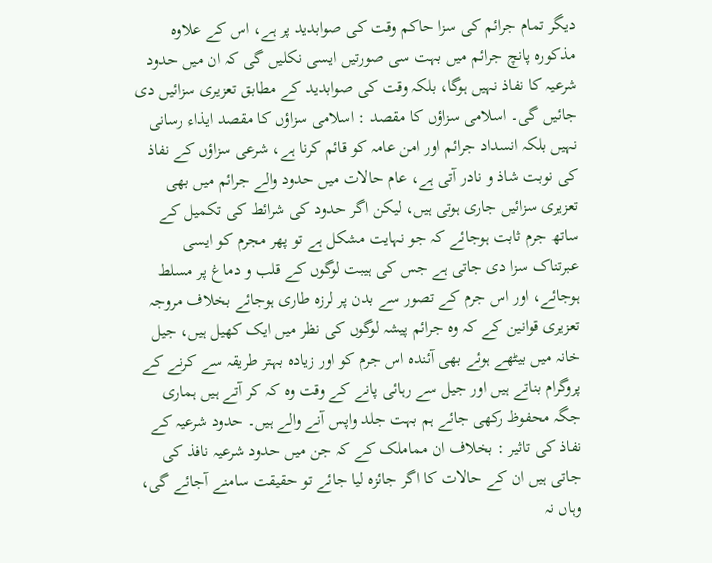دیگر تمام جرائم کی سزا حاکم وقت کی صوابدید پر ہے، اس کے علاوہ مذکورہ پانچ جرائم میں بہت سی صورتیں ایسی نکلیں گی کہ ان میں حدود شرعیہ کا نفاذ نہیں ہوگا، بلکہ وقت کی صوابدید کے مطابق تعزیری سزائیں دی جائیں گی۔ اسلامی سزاؤں کا مقصد : اسلامی سزاؤں کا مقصد ایذاء رسانی نہیں بلکہ انسداد جرائم اور امن عامہ کو قائم کرنا ہے، شرعی سزاؤں کے نفاذ کی نوبت شاذ و نادر آتی ہے، عام حالات میں حدود والے جرائم میں بھی تعزیری سزائیں جاری ہوتی ہیں، لیکن اگر حدود کی شرائط کی تکمیل کے ساتھ جرم ثابت ہوجائے کہ جو نہایت مشکل ہے تو پھر مجرم کو ایسی عبرتناک سزا دی جاتی ہے جس کی ہیبت لوگوں کے قلب و دماغ پر مسلط ہوجائے، اور اس جرم کے تصور سے بدن پر لرزہ طاری ہوجائے بخلاف مروجہ تعزیری قوانین کے کہ وہ جرائم پیشہ لوگوں کی نظر میں ایک کھیل ہیں، جیل خانہ میں بیٹھے ہوئے بھی آئندہ اس جرم کو اور زیادہ بہتر طریقہ سے کرنے کے پروگرام بناتے ہیں اور جیل سے رہائی پانے کے وقت وہ کہ کر آتے ہیں ہماری جگہ محفوظ رکھی جائے ہم بہت جلد واپس آنے والے ہیں۔ حدود شرعیہ کے نفاذ کی تاثیر : بخلاف ان مماملک کے کہ جن میں حدود شرعیہ نافذ کی جاتی ہیں ان کے حالات کا اگر جائزہ لیا جائے تو حقیقت سامنے آجائے گی، وہاں نہ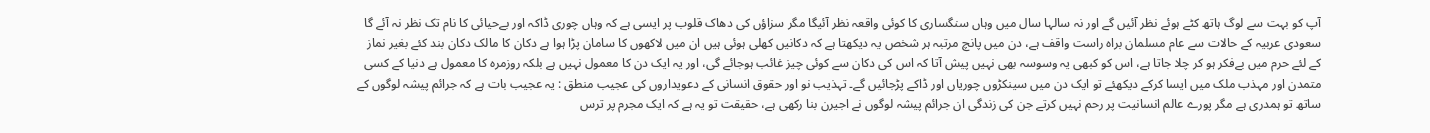آپ کو بہت سے لوگ ہاتھ کٹے ہوئے نظر آئیں گے اور نہ سالہا سال میں وہاں سنگساری کا کوئی واقعہ نظر آئیگا مگر سزاؤں کی دھاک قلوب پر ایسی ہے کہ وہاں چوری ڈاکہ اور بےحیائی کا نام تک نظر نہ آئے گا سعودی عربیہ کے حالات سے عام مسلمان براہ راست واقف ہے، دن میں پانچ مرتبہ ہر شخص یہ دیکھتا ہے کہ دکانیں کھلی ہوئی ہیں ان میں لاکھوں کا سامان پڑا ہوا ہے دکان کا مالک دکان بند کئے بغیر نماز کے لئے حرم میں بےفکر ہو کر چلا جاتا ہے، اس کو کبھی یہ وسوسہ بھی نہیں پیش آتا کہ اس کی دکان سے کوئی چیز غائب ہوجائے گی، اور یہ ایک دن کا معمول نہیں ہے بلکہ روزمرہ کا معمول ہے دنیا کے کسی متمدن اور مہذب ملک میں ایسا کرکے دیکھئے تو ایک دن میں سینکڑوں چوریاں اور ڈاکے پڑجائیں گے۔ تہذیب نو اور حقوق انسانی کے دعویداروں کی عجیب منطق : یہ عجیب بات ہے کہ جرائم پیشہ لوگوں کے ساتھ تو ہمدری ہے مگر پورے عالم انسانیت پر رحم نہیں کرتے جن کی زندگی ان جرائم پیشہ لوگوں نے اجیرن بنا رکھی ہے، حقیقت تو یہ ہے کہ ایک مجرم پر ترس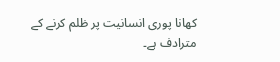کھانا پوری انسانیت پر ظلم کرنے کے مترادف ہے۔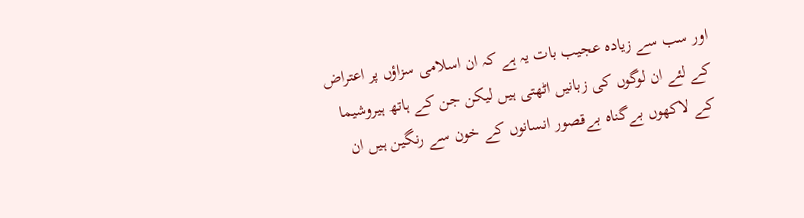اور سب سے زیادہ عجیب بات یہ ہے کہ ان اسلامی سزاؤں پر اعتراض کے لئے ان لوگوں کی زبانیں اٹھتی ہیں لیکن جن کے ہاتھ ہیروشیما کے لاکھوں بےگناہ بےقصور انسانوں کے خون سے رنگین ہیں ان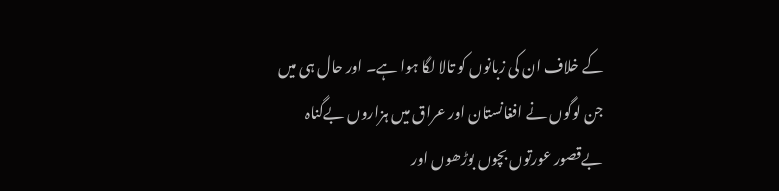کے خلاف ان کی زبانوں کو تالا لگا ہوا ہے۔ اور حال ہی میں جن لوگوں نے افغانستان اور عراق میں ہزاروں بےگناہ بےقصور عورتوں بچوں بوڑھوں اور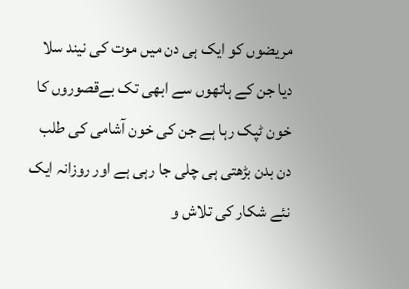مریضوں کو ایک ہی دن میں موت کی نیند سلا دیا جن کے ہاتھوں سے ابھی تک بےقصوروں کا خون ٹپک رہا ہے جن کی خون آشامی کی طلب دن بدن بڑھتی ہی چلی جا رہی ہے اور روزانہ ایک نئے شکار کی تلاش و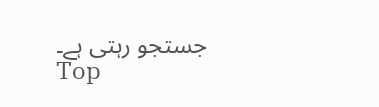جستجو رہتی ہے۔
Top